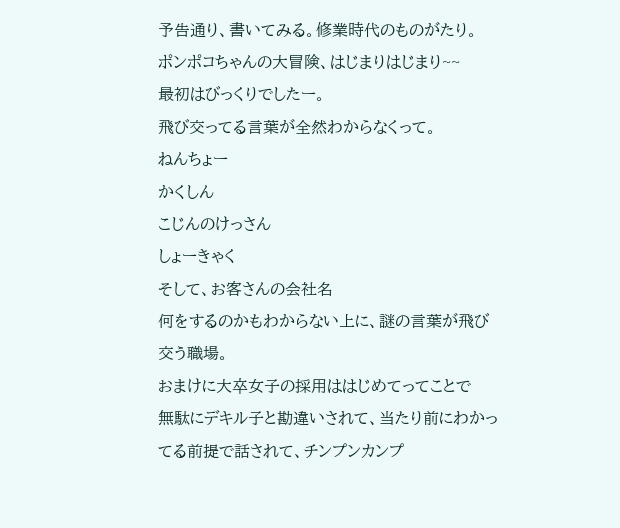予告通り、書いてみる。修業時代のものがたり。
ポンポコちゃんの大冒険、はじまりはじまり~~
最初はびっくりでしたー。
飛び交ってる言葉が全然わからなくって。
ねんちょー
かくしん
こじんのけっさん
しょーきゃく
そして、お客さんの会社名
何をするのかもわからない上に、謎の言葉が飛び交う職場。
おまけに大卒女子の採用ははじめてってことで
無駄にデキル子と勘違いされて、当たり前にわかってる前提で話されて、チンプンカンプ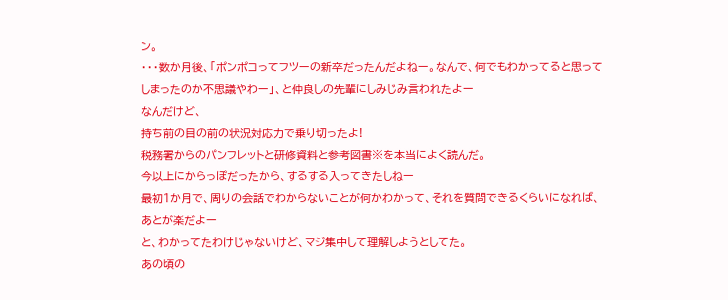ン。
・・・数か月後、「ポンポコってフツーの新卒だったんだよねー。なんで、何でもわかってると思ってしまったのか不思議やわー」、と仲良しの先輩にしみじみ言われたよー
なんだけど、
持ち前の目の前の状況対応力で乗り切ったよ!
税務署からのパンフレットと研修資料と参考図書※を本当によく読んだ。
今以上にからっぽだったから、するする入ってきたしねー
最初1か月で、周りの会話でわからないことが何かわかって、それを質問できるくらいになれば、あとが楽だよー
と、わかってたわけじゃないけど、マジ集中して理解しようとしてた。
あの頃の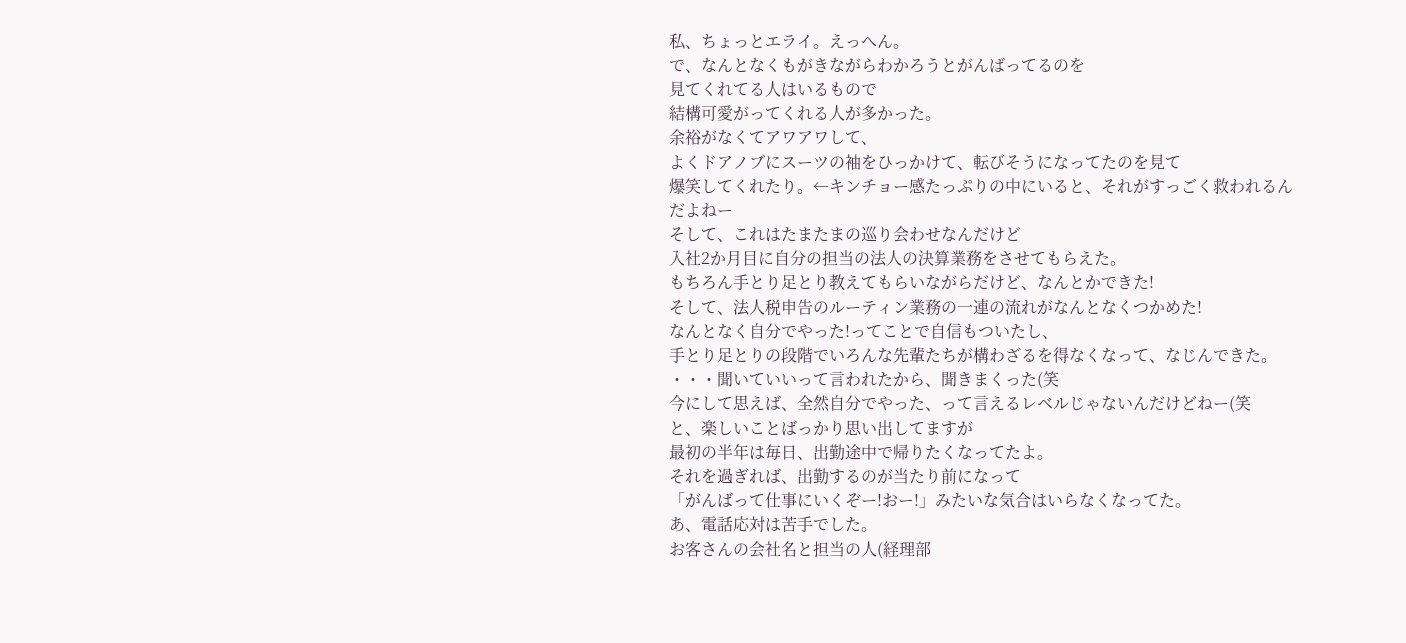私、ちょっとエライ。えっへん。
で、なんとなくもがきながらわかろうとがんばってるのを
見てくれてる人はいるもので
結構可愛がってくれる人が多かった。
余裕がなくてアワアワして、
よくドアノブにスーツの袖をひっかけて、転びそうになってたのを見て
爆笑してくれたり。←キンチョー感たっぷりの中にいると、それがすっごく救われるんだよねー
そして、これはたまたまの巡り会わせなんだけど
入社2か月目に自分の担当の法人の決算業務をさせてもらえた。
もちろん手とり足とり教えてもらいながらだけど、なんとかできた!
そして、法人税申告のルーティン業務の一連の流れがなんとなくつかめた!
なんとなく自分でやった!ってことで自信もついたし、
手とり足とりの段階でいろんな先輩たちが構わざるを得なくなって、なじんできた。
・・・聞いていいって言われたから、聞きまくった(笑
今にして思えば、全然自分でやった、って言えるレベルじゃないんだけどねー(笑
と、楽しいことばっかり思い出してますが
最初の半年は毎日、出勤途中で帰りたくなってたよ。
それを過ぎれば、出勤するのが当たり前になって
「がんばって仕事にいくぞー!おー!」みたいな気合はいらなくなってた。
あ、電話応対は苦手でした。
お客さんの会社名と担当の人(経理部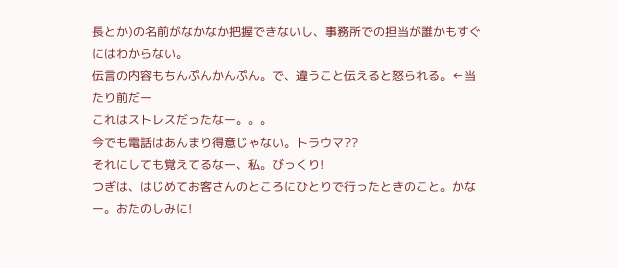長とか)の名前がなかなか把握できないし、事務所での担当が誰かもすぐにはわからない。
伝言の内容もちんぷんかんぷん。で、違うこと伝えると怒られる。←当たり前だー
これはストレスだったなー。。。
今でも電話はあんまり得意じゃない。トラウマ??
それにしても覚えてるなー、私。びっくり!
つぎは、はじめてお客さんのところにひとりで行ったときのこと。かなー。おたのしみに!